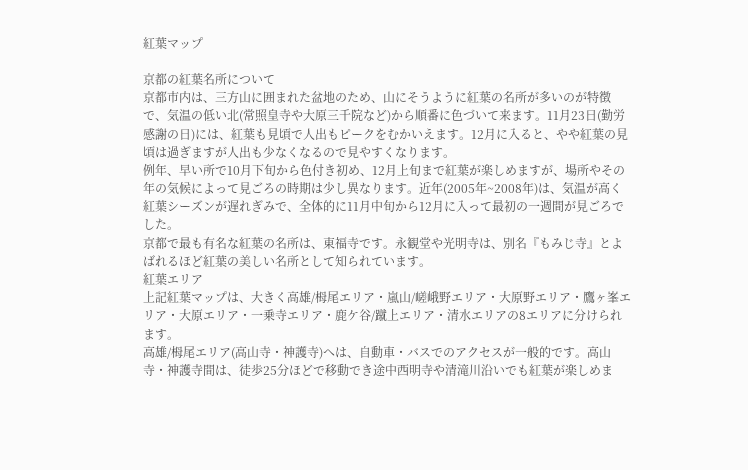紅葉マップ

京都の紅葉名所について
京都市内は、三方山に囲まれた盆地のため、山にそうように紅葉の名所が多いのが特徴で、気温の低い北(常照皇寺や大原三千院など)から順番に色づいて来ます。11月23日(勤労感謝の日)には、紅葉も見頃で人出もピークをむかいえます。12月に入ると、やや紅葉の見頃は過ぎますが人出も少なくなるので見やすくなります。
例年、早い所で10月下旬から色付き初め、12月上旬まで紅葉が楽しめますが、場所やその年の気候によって見ごろの時期は少し異なります。近年(2005年~2008年)は、気温が高く紅葉シーズンが遅れぎみで、全体的に11月中旬から12月に入って最初の一週間が見ごろでした。
京都で最も有名な紅葉の名所は、東福寺です。永観堂や光明寺は、別名『もみじ寺』とよばれるほど紅葉の美しい名所として知られています。
紅葉エリア
上記紅葉マップは、大きく高雄/栂尾エリア・嵐山/嵯峨野エリア・大原野エリア・鷹ヶ峯エリア・大原エリア・一乗寺エリア・鹿ケ谷/蹴上エリア・清水エリアの8エリアに分けられます。
高雄/栂尾エリア(高山寺・神護寺)へは、自動車・バスでのアクセスが一般的です。高山寺・神護寺間は、徒歩25分ほどで移動でき途中西明寺や清滝川沿いでも紅葉が楽しめま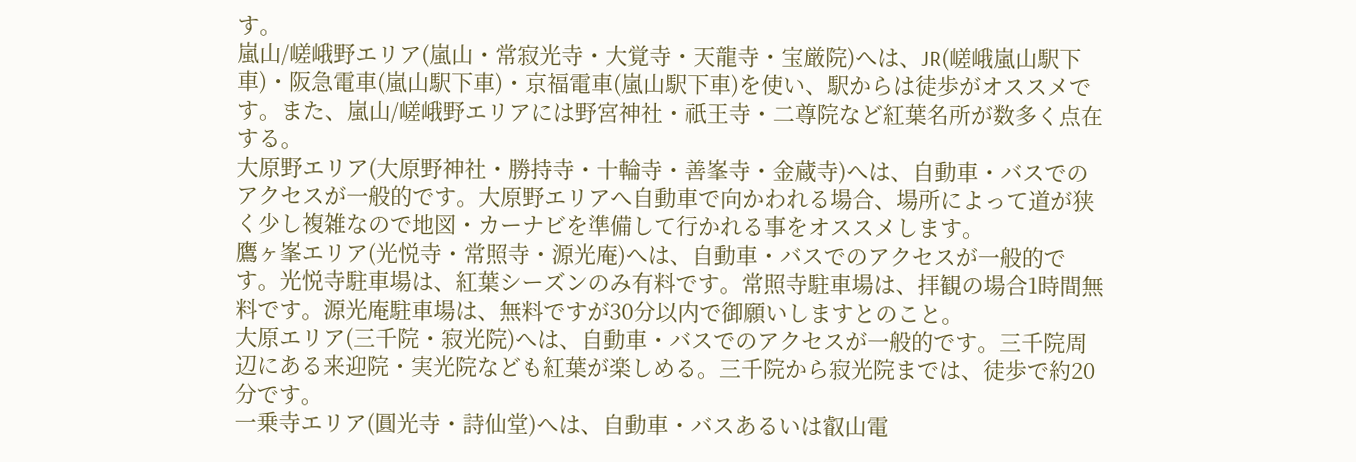す。
嵐山/嵯峨野エリア(嵐山・常寂光寺・大覚寺・天龍寺・宝厳院)へは、JR(嵯峨嵐山駅下車)・阪急電車(嵐山駅下車)・京福電車(嵐山駅下車)を使い、駅からは徒歩がオススメです。また、嵐山/嵯峨野エリアには野宮神社・祇王寺・二尊院など紅葉名所が数多く点在する。
大原野エリア(大原野神社・勝持寺・十輪寺・善峯寺・金蔵寺)へは、自動車・バスでのアクセスが一般的です。大原野エリアへ自動車で向かわれる場合、場所によって道が狭く少し複雑なので地図・カーナビを準備して行かれる事をオススメします。
鷹ヶ峯エリア(光悦寺・常照寺・源光庵)へは、自動車・バスでのアクセスが一般的です。光悦寺駐車場は、紅葉シーズンのみ有料です。常照寺駐車場は、拝観の場合1時間無料です。源光庵駐車場は、無料ですが30分以内で御願いしますとのこと。
大原エリア(三千院・寂光院)へは、自動車・バスでのアクセスが一般的です。三千院周辺にある来迎院・実光院なども紅葉が楽しめる。三千院から寂光院までは、徒歩で約20分です。
一乗寺エリア(圓光寺・詩仙堂)へは、自動車・バスあるいは叡山電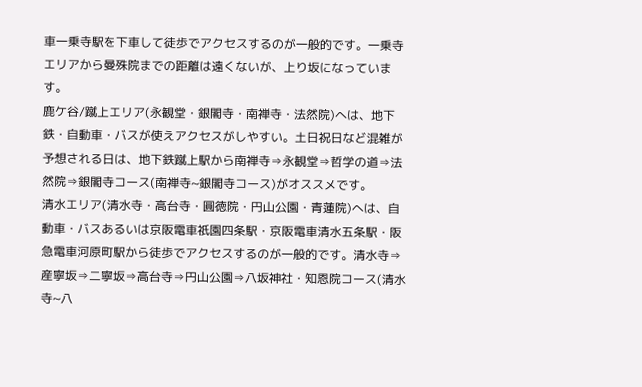車一乗寺駅を下車して徒歩でアクセスするのが一般的です。一乗寺エリアから曼殊院までの距離は遠くないが、上り坂になっています。
鹿ケ谷/蹴上エリア(永観堂・銀閣寺・南禅寺・法然院)へは、地下鉄・自動車・バスが使えアクセスがしやすい。土日祝日など混雑が予想される日は、地下鉄蹴上駅から南禅寺⇒永観堂⇒哲学の道⇒法然院⇒銀閣寺コース(南禅寺~銀閣寺コース)がオススメです。
清水エリア(清水寺・高台寺・圓徳院・円山公園・青蓮院)へは、自動車・バスあるいは京阪電車祇園四条駅・京阪電車清水五条駅・阪急電車河原町駅から徒歩でアクセスするのが一般的です。清水寺⇒産寧坂⇒二寧坂⇒高台寺⇒円山公園⇒八坂神社・知恩院コース(清水寺~八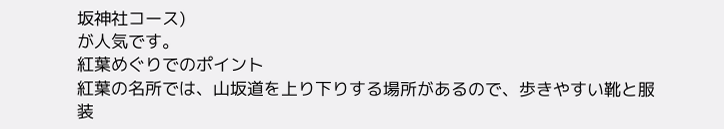坂神社コース)
が人気です。
紅葉めぐりでのポイント
紅葉の名所では、山坂道を上り下りする場所があるので、歩きやすい靴と服装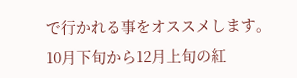で行かれる事をオススメします。
10月下旬から12月上旬の紅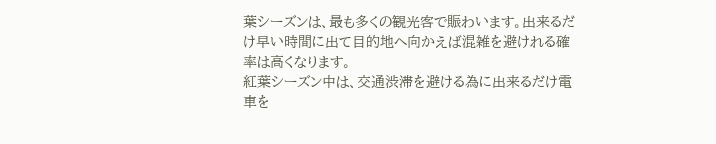葉シーズンは、最も多くの観光客で賑わいます。出来るだけ早い時間に出て目的地へ向かえば混雑を避けれる確率は高くなります。
紅葉シーズン中は、交通渋滞を避ける為に出来るだけ電車を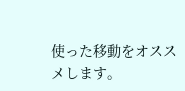使った移動をオススメします。